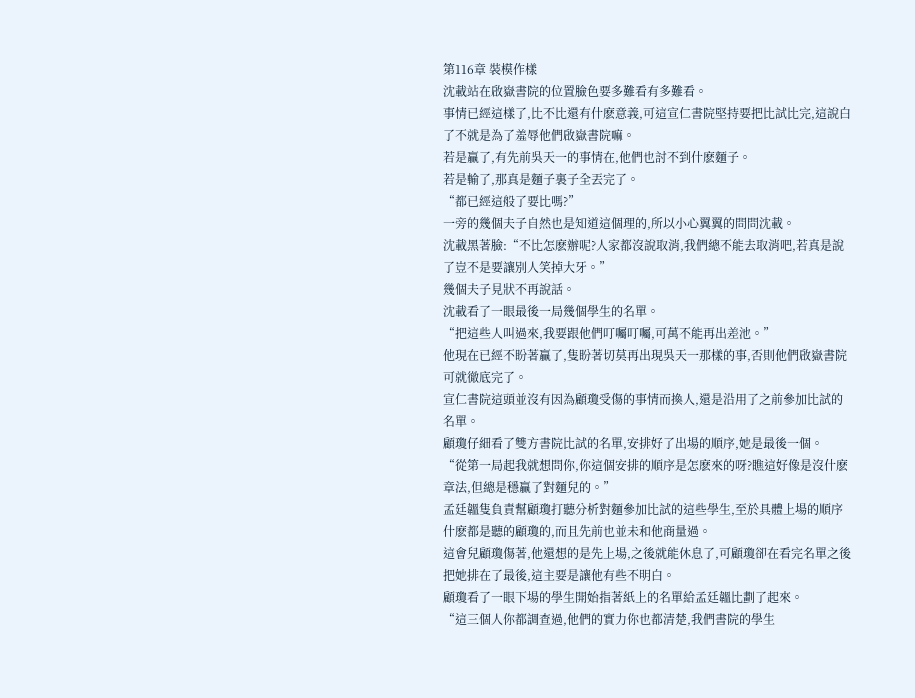第116章 裝模作樣
沈載站在啟嶽書院的位置臉色要多難看有多難看。
事情已經這樣了,比不比還有什麽意義,可這宣仁書院堅持要把比試比完,這說白了不就是為了羞辱他們啟嶽書院嘛。
若是贏了,有先前吳天一的事情在,他們也討不到什麽麵子。
若是輸了,那真是麵子裏子全丟完了。
“都已經這般了要比嗎?”
一旁的幾個夫子自然也是知道這個理的,所以小心翼翼的問問沈載。
沈載黑著臉:“不比怎麽辦呢?人家都沒說取消,我們總不能去取消吧,若真是說了豈不是要讓別人笑掉大牙。”
幾個夫子見狀不再說話。
沈載看了一眼最後一局幾個學生的名單。
“把這些人叫過來,我要跟他們叮囑叮囑,可萬不能再出差池。”
他現在已經不盼著贏了,隻盼著切莫再出現吳天一那樣的事,否則他們啟嶽書院可就徹底完了。
宣仁書院這頭並沒有因為顧瓊受傷的事情而換人,還是沿用了之前參加比試的名單。
顧瓊仔細看了雙方書院比試的名單,安排好了出場的順序,她是最後一個。
“從第一局起我就想問你,你這個安排的順序是怎麽來的呀?瞧這好像是沒什麽章法,但總是穩贏了對麵兒的。”
孟廷韞隻負責幫顧瓊打聽分析對麵參加比試的這些學生,至於具體上場的順序什麽都是聽的顧瓊的,而且先前也並未和他商量過。
這會兒顧瓊傷著,他還想的是先上場,之後就能休息了,可顧瓊卻在看完名單之後把她排在了最後,這主要是讓他有些不明白。
顧瓊看了一眼下場的學生開始指著紙上的名單給孟廷韞比劃了起來。
“這三個人你都調查過,他們的實力你也都清楚,我們書院的學生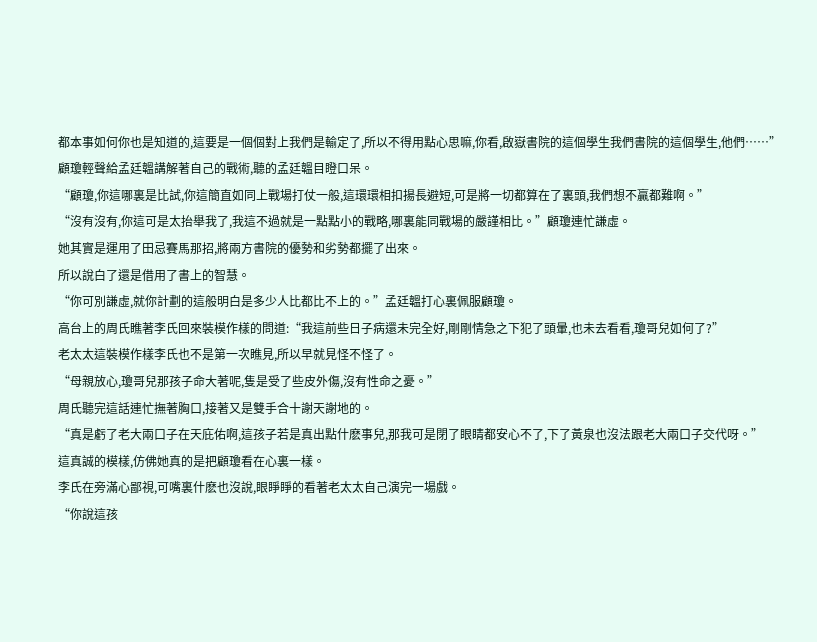都本事如何你也是知道的,這要是一個個對上我們是輸定了,所以不得用點心思嘛,你看,啟嶽書院的這個學生我們書院的這個學生,他們……”
顧瓊輕聲給孟廷韞講解著自己的戰術,聽的孟廷韞目瞪口呆。
“顧瓊,你這哪裏是比試,你這簡直如同上戰場打仗一般,這環環相扣揚長避短,可是將一切都算在了裏頭,我們想不贏都難啊。”
“沒有沒有,你這可是太抬舉我了,我這不過就是一點點小的戰略,哪裏能同戰場的嚴謹相比。”顧瓊連忙謙虛。
她其實是運用了田忌賽馬那招,將兩方書院的優勢和劣勢都擺了出來。
所以說白了還是借用了書上的智慧。
“你可別謙虛,就你計劃的這般明白是多少人比都比不上的。”孟廷韞打心裏佩服顧瓊。
高台上的周氏瞧著李氏回來裝模作樣的問道:“我這前些日子病還未完全好,剛剛情急之下犯了頭暈,也未去看看,瓊哥兒如何了?”
老太太這裝模作樣李氏也不是第一次瞧見,所以早就見怪不怪了。
“母親放心,瓊哥兒那孩子命大著呢,隻是受了些皮外傷,沒有性命之憂。”
周氏聽完這話連忙撫著胸口,接著又是雙手合十謝天謝地的。
“真是虧了老大兩口子在天庇佑啊,這孩子若是真出點什麽事兒,那我可是閉了眼睛都安心不了,下了黃泉也沒法跟老大兩口子交代呀。”
這真誠的模樣,仿佛她真的是把顧瓊看在心裏一樣。
李氏在旁滿心鄙視,可嘴裏什麽也沒說,眼睜睜的看著老太太自己演完一場戲。
“你說這孩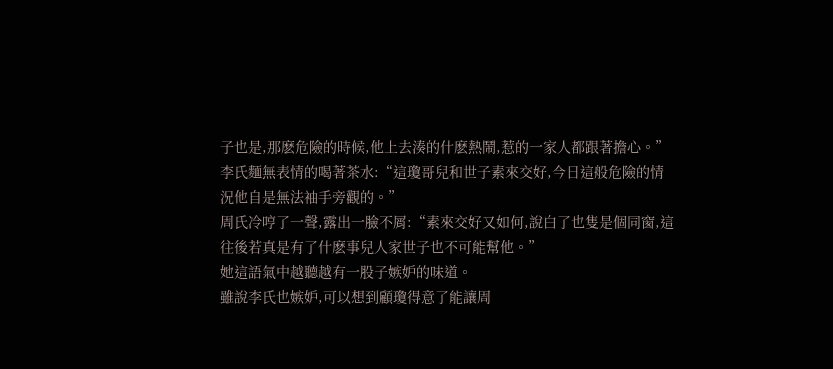子也是,那麽危險的時候,他上去湊的什麽熱鬧,惹的一家人都跟著擔心。”
李氏麵無表情的喝著茶水:“這瓊哥兒和世子素來交好,今日這般危險的情況他自是無法袖手旁觀的。”
周氏冷哼了一聲,露出一臉不屑:“素來交好又如何,說白了也隻是個同窗,這往後若真是有了什麽事兒人家世子也不可能幫他。”
她這語氣中越聽越有一股子嫉妒的味道。
雖說李氏也嫉妒,可以想到顧瓊得意了能讓周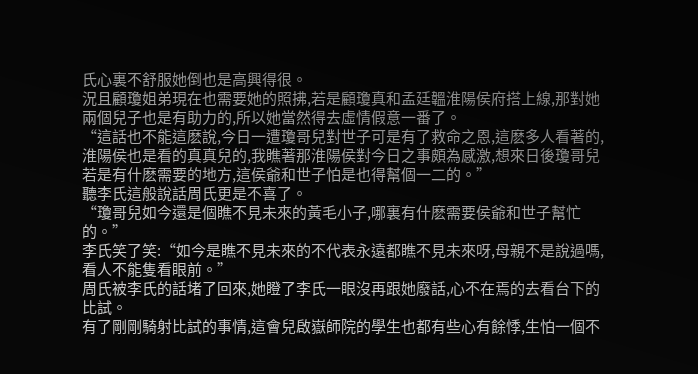氏心裏不舒服她倒也是高興得很。
況且顧瓊姐弟現在也需要她的照拂,若是顧瓊真和孟廷韞淮陽侯府搭上線,那對她兩個兒子也是有助力的,所以她當然得去虛情假意一番了。
“這話也不能這麽說,今日一遭瓊哥兒對世子可是有了救命之恩,這麽多人看著的,淮陽侯也是看的真真兒的,我瞧著那淮陽侯對今日之事頗為感激,想來日後瓊哥兒若是有什麽需要的地方,這侯爺和世子怕是也得幫個一二的。”
聽李氏這般說話周氏更是不喜了。
“瓊哥兒如今還是個瞧不見未來的黃毛小子,哪裏有什麽需要侯爺和世子幫忙的。”
李氏笑了笑:“如今是瞧不見未來的不代表永遠都瞧不見未來呀,母親不是說過嗎,看人不能隻看眼前。”
周氏被李氏的話堵了回來,她瞪了李氏一眼沒再跟她廢話,心不在焉的去看台下的比試。
有了剛剛騎射比試的事情,這會兒啟嶽師院的學生也都有些心有餘悸,生怕一個不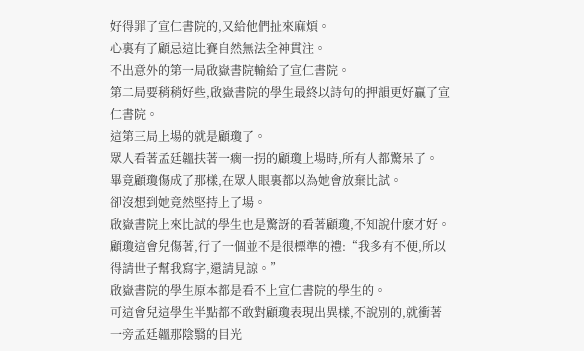好得罪了宣仁書院的,又給他們扯來麻煩。
心裏有了顧忌這比賽自然無法全神貫注。
不出意外的第一局啟嶽書院輸給了宣仁書院。
第二局要稍稍好些,啟嶽書院的學生最終以詩句的押韻更好贏了宣仁書院。
這第三局上場的就是顧瓊了。
眾人看著孟廷韞扶著一瘸一拐的顧瓊上場時,所有人都驚呆了。
畢竟顧瓊傷成了那樣,在眾人眼裏都以為她會放棄比試。
卻沒想到她竟然堅持上了場。
啟嶽書院上來比試的學生也是驚訝的看著顧瓊,不知說什麽才好。
顧瓊這會兒傷著,行了一個並不是很標準的禮:“我多有不便,所以得請世子幫我寫字,還請見諒。”
啟嶽書院的學生原本都是看不上宣仁書院的學生的。
可這會兒這學生半點都不敢對顧瓊表現出異樣,不說別的,就衝著一旁孟廷韞那陰翳的目光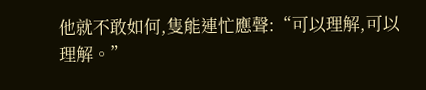他就不敢如何,隻能連忙應聲:“可以理解,可以理解。”